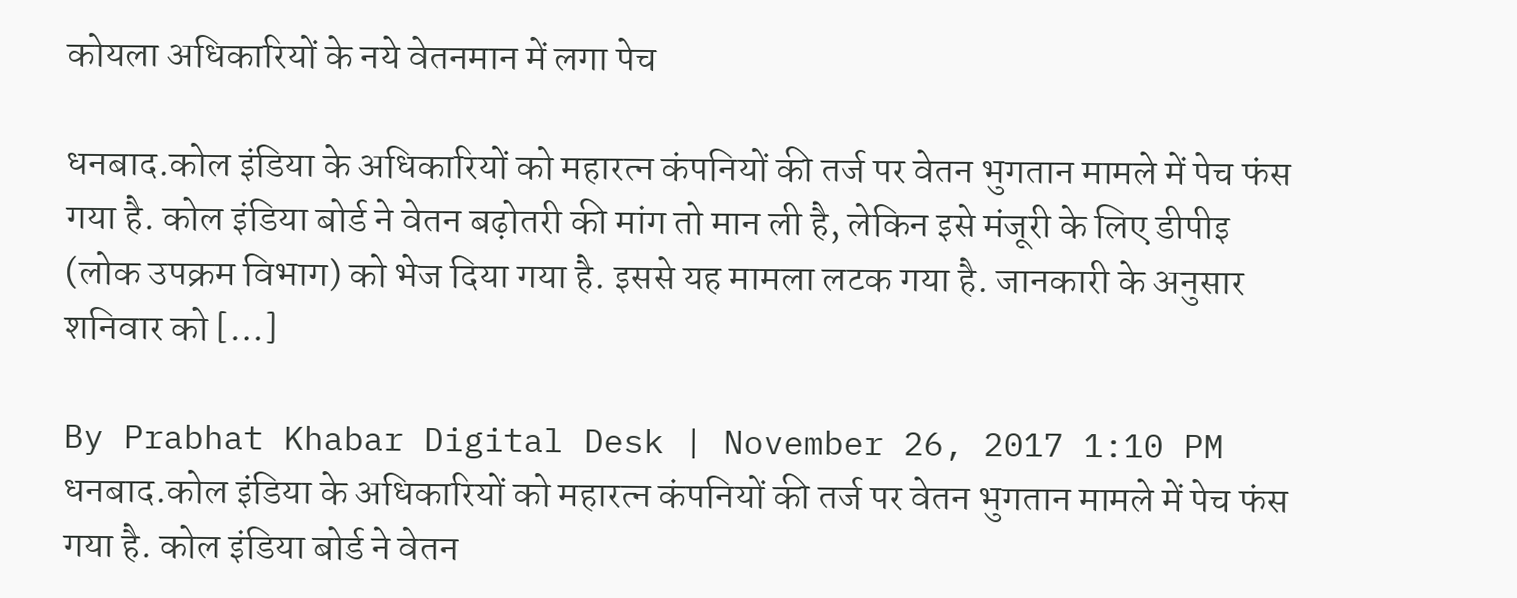कोयला अधिकारियों के नये वेतनमान में लगा पेच

धनबाद.कोल इंडिया के अधिकारियों को महारत्न कंपनियों की तर्ज पर वेतन भुगतान मामले में पेच फंस गया है. कोल इंडिया बोर्ड ने वेतन बढ़ोतरी की मांग तो मान ली है, लेकिन इसे मंजूरी के लिए डीपीइ (लोक उपक्रम विभाग) को भेज दिया गया है. इससे यह मामला लटक गया है. जानकारी के अनुसार शनिवार को […]

By Prabhat Khabar Digital Desk | November 26, 2017 1:10 PM
धनबाद.कोल इंडिया के अधिकारियों को महारत्न कंपनियों की तर्ज पर वेतन भुगतान मामले में पेच फंस गया है. कोल इंडिया बोर्ड ने वेतन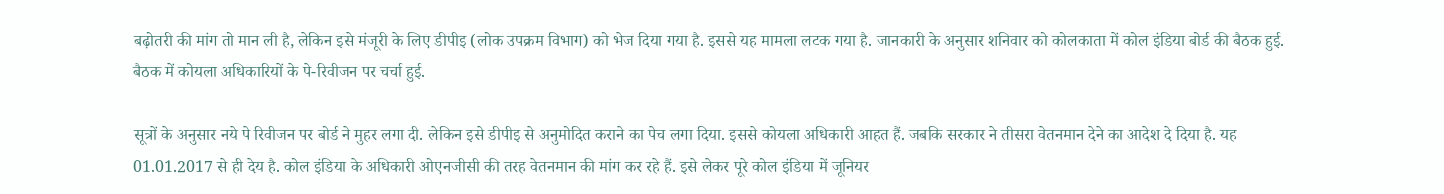बढ़ोतरी की मांग तो मान ली है, लेकिन इसे मंजूरी के लिए डीपीइ (लोक उपक्रम विभाग) को भेज दिया गया है. इससे यह मामला लटक गया है. जानकारी के अनुसार शनिवार को कोलकाता में कोल इंडिया बोर्ड की बैठक हुई. बैठक में कोयला अधिकारियों के पे-रिवीजन पर चर्चा हुई.

सूत्रों के अनुसार नये पे रिवीजन पर बोर्ड ने मुहर लगा दी. लेकिन इसे डीपीइ से अनुमोदित कराने का पेच लगा दिया. इससे कोयला अधिकारी आहत हैं. जबकि सरकार ने तीसरा वेतनमान देने का आदेश दे दिया है. यह 01.01.2017 से ही देय है. कोल इंडिया के अधिकारी ओएनजीसी की तरह वेतनमान की मांग कर रहे हैं. इसे लेकर पूरे कोल इंडिया में जूनियर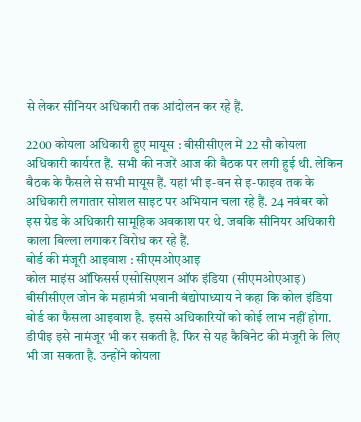से लेकर सीनियर अधिकारी तक आंदोलन कर रहे हैं.

2200 कोयला अधिकारी हुए मायूस : बीसीसीएल में 22 सौ कोयला अधिकारी कार्यरत हैं. सभी की नजरें आज की बैठक पर लगी हुई थी. लेकिन बैठक के फैसले से सभी मायूस हैं. यहां भी इ-वन से इ-फाइव तक के अधिकारी लगातार सोशल साइट पर अभियान चला रहे हैं. 24 नवंबर को इस ग्रेड के अधिकारी सामूहिक अवकाश पर थे. जबकि सीनियर अधिकारी काला बिल्ला लगाकर विरोध कर रहे हैं.
बोर्ड की मंजूरी आइवाश : सीएमओएआइ
कोल माइंस ऑफिसर्स एसोसिएशन ऑफ इंडिया (सीएमओएआइ) बीसीसीएल जोन के महामंत्री भवानी बंद्योपाध्याय ने कहा कि कोल इंडिया बोर्ड का फैसला आइवाश है. इससे अधिकारियों को कोई लाभ नहीं होगा. डीपीइ इसे नामंजूर भी कर सकती है. फिर से यह कैबिनेट की मंजूरी के लिए भी जा सकता है. उन्होंने कोयला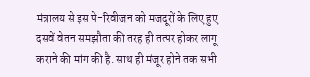मंत्रालय से इस पे-रिवीजन को मजदूरों के लिए हुए दसवें वेतन समझौता की तरह ही तत्पर होकर लागू कराने की मांग की है. साथ ही मंजूर होने तक सभी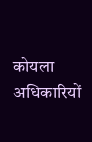कोयला अधिकारियों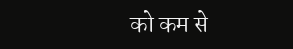को कम से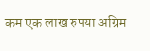कम एक लाख रुपया अग्रिम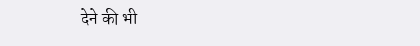देने की भी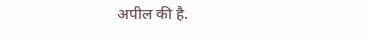अपील की है.